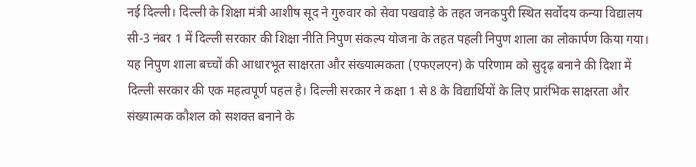नई दिल्ली। दिल्ली के शिक्षा मंत्री आशीष सूद ने गुरुवार को सेवा पखवाड़े के तहत जनकपुरी स्थित सर्वोदय कन्या विद्यालय सी-3 नंबर 1 में दिल्ली सरकार की शिक्षा नीति निपुण संकल्प योजना के तहत पहली निपुण शाला का लोकार्पण किया गया। यह निपुण शाला बच्चों की आधारभूत साक्षरता और संख्यात्मकता (एफएलएन) के परिणाम को सुदृढ़ बनाने की दिशा में दिल्ली सरकार की एक महत्वपूर्ण पहल है। दिल्ली सरकार ने कक्षा 1 से 8 के विद्यार्थियों के लिए प्रारंभिक साक्षरता और संख्यात्मक कौशल को सशक्त बनाने के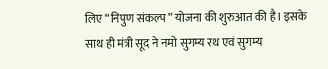लिए “निपुण संकल्प” योजना की शुरुआत की है। इसके साथ ही मंत्री सूद ने नमो सुगम्य रथ एवं सुगम्य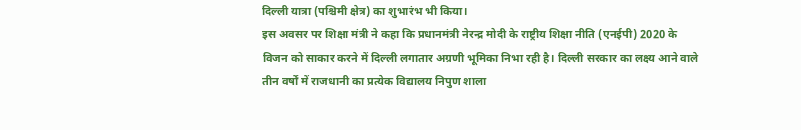दिल्ली यात्रा (पश्चिमी क्षेत्र) का शुभारंभ भी किया।
इस अवसर पर शिक्षा मंत्री ने कहा कि प्रधानमंत्री नेरन्द्र मोदी के राष्ट्रीय शिक्षा नीति (एनईपी) 2020 के विजन को साकार करने में दिल्ली लगातार अग्रणी भूमिका निभा रही है। दिल्ली सरकार का लक्ष्य आने वाले तीन वर्षों में राजधानी का प्रत्येक विद्यालय निपुण शाला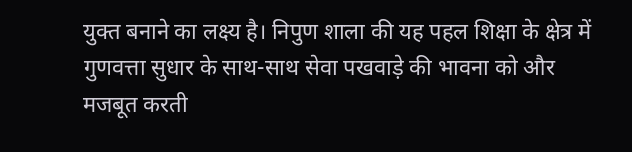युक्त बनाने का लक्ष्य है। निपुण शाला की यह पहल शिक्षा के क्षेत्र में गुणवत्ता सुधार के साथ-साथ सेवा पखवाड़े की भावना को और मजबूत करती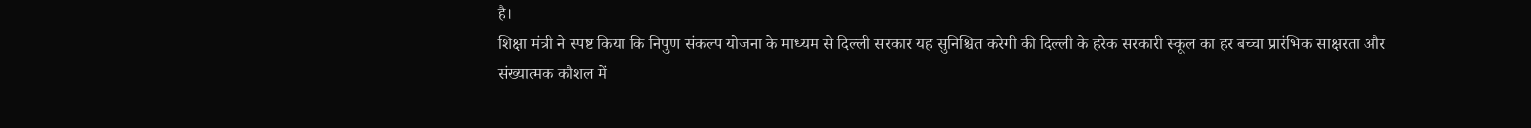है।
शिक्षा मंत्री ने स्पष्ट किया कि निपुण संकल्प योजना के माध्यम से दिल्ली सरकार यह सुनिश्चित करेगी की दिल्ली के हरेक सरकारी स्कूल का हर बच्चा प्रारंभिक साक्षरता और संख्यात्मक कौशल में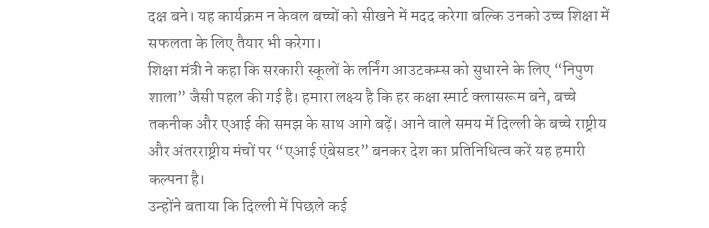दक्ष बने। यह कार्यक्रम न केवल बच्चों को सीखने में मदद करेगा बल्कि उनको उच्च शिक्षा में सफलता के लिए तैयार भी करेगा।
शिक्षा मंत्री ने कहा कि सरकारी स्कूलों के लर्निंग आउटकम्स को सुधारने के लिए “निपुण शाला” जैसी पहल की गई है। हमारा लक्ष्य है कि हर कक्षा स्मार्ट क्लासरूम बने, बच्चे तकनीक और एआई की समझ के साथ आगे बढ़ें। आने वाले समय में दिल्ली के बच्चे राष्ट्रीय और अंतरराष्ट्रीय मंचों पर “एआई एंबेसडर” बनकर देश का प्रतिनिधित्व करें यह हमारी कल्पना है।
उन्होंने बताया कि दिल्ली में पिछले कई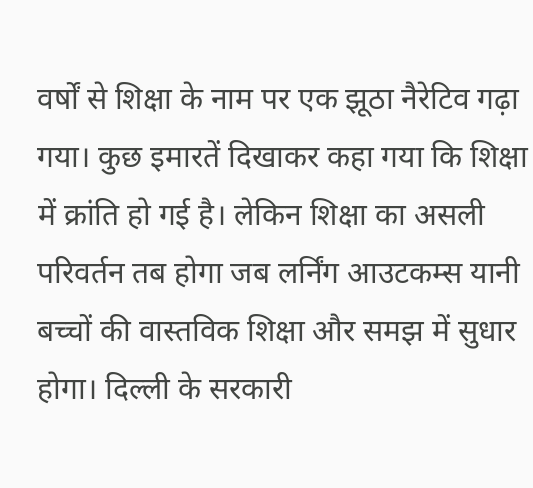वर्षों से शिक्षा के नाम पर एक झूठा नैरेटिव गढ़ा गया। कुछ इमारतें दिखाकर कहा गया कि शिक्षा में क्रांति हो गई है। लेकिन शिक्षा का असली परिवर्तन तब होगा जब लर्निंग आउटकम्स यानी बच्चों की वास्तविक शिक्षा और समझ में सुधार होगा। दिल्ली के सरकारी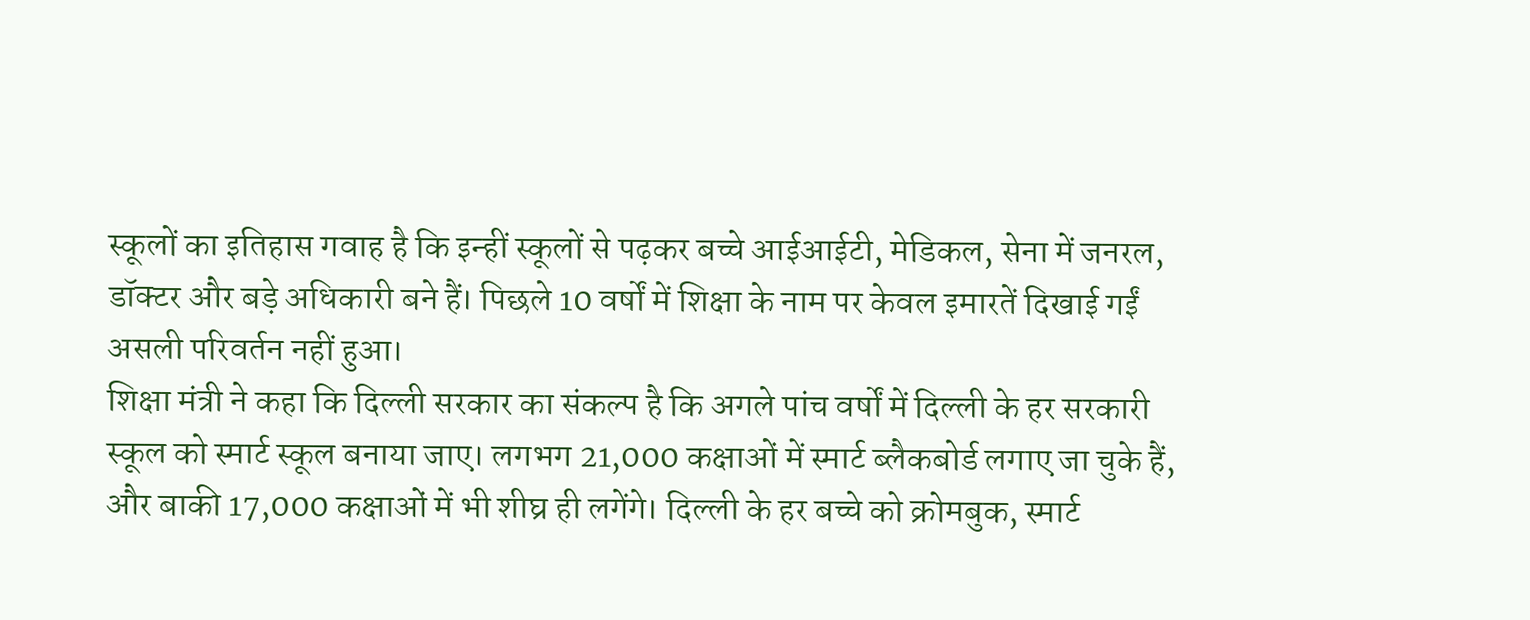स्कूलों का इतिहास गवाह है कि इन्हीं स्कूलों से पढ़कर बच्चे आईआईटी, मेडिकल, सेना में जनरल, डॉक्टर और बड़े अधिकारी बने हैं। पिछले 10 वर्षों में शिक्षा के नाम पर केवल इमारतें दिखाई गईं असली परिवर्तन नहीं हुआ।
शिक्षा मंत्री ने कहा कि दिल्ली सरकार का संकल्प है कि अगले पांच वर्षों में दिल्ली के हर सरकारी स्कूल को स्मार्ट स्कूल बनाया जाए। लगभग 21,000 कक्षाओं में स्मार्ट ब्लैकबोर्ड लगाए जा चुके हैं, और बाकी 17,000 कक्षाओं में भी शीघ्र ही लगेंगे। दिल्ली के हर बच्चे को क्रोमबुक, स्मार्ट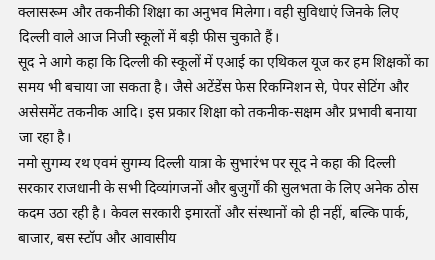क्लासरूम और तकनीकी शिक्षा का अनुभव मिलेगा। वही सुविधाएं जिनके लिए दिल्ली वाले आज निजी स्कूलों में बड़ी फीस चुकाते हैं।
सूद ने आगे कहा कि दिल्ली की स्कूलों में एआई का एथिकल यूज कर हम शिक्षकों का समय भी बचाया जा सकता है। जैसे अटेंडेंस फेस रिकग्निशन से, पेपर सेटिंग और असेसमेंट तकनीक आदि। इस प्रकार शिक्षा को तकनीक-सक्षम और प्रभावी बनाया जा रहा है।
नमो सुगम्य रथ एवमं सुगम्य दिल्ली यात्रा के सुभारंभ पर सूद ने कहा की दिल्ली सरकार राजधानी के सभी दिव्यांगजनों और बुजुर्गों की सुलभता के लिए अनेक ठोस कदम उठा रही है। केवल सरकारी इमारतों और संस्थानों को ही नहीं, बल्कि पार्क, बाजार, बस स्टॉप और आवासीय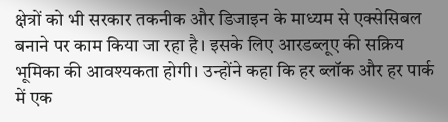क्षेत्रों को भी सरकार तकनीक और डिजाइन के माध्यम से एक्सेसिबल बनाने पर काम किया जा रहा है। इसके लिए आरडब्लूए की सक्रिय भूमिका की आवश्यकता होगी। उन्होंने कहा कि हर ब्लॉक और हर पार्क में एक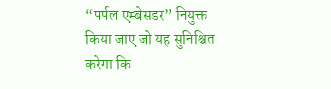“पर्पल एम्बेसडर” नियुक्त किया जाए जो यह सुनिश्चित करेगा कि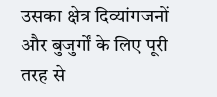उसका क्षेत्र दिव्यांगजनों और बुजुर्गों के लिए पूरी तरह से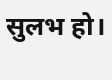सुलभ हो।